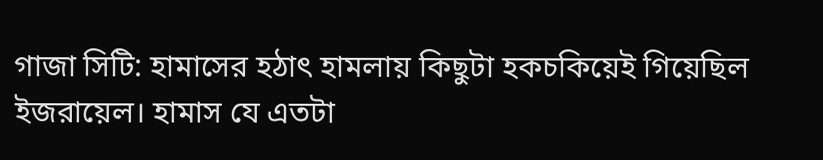গাজা সিটি: হামাসের হঠাৎ হামলায় কিছুটা হকচকিয়েই গিয়েছিল ইজরায়েল। হামাস যে এতটা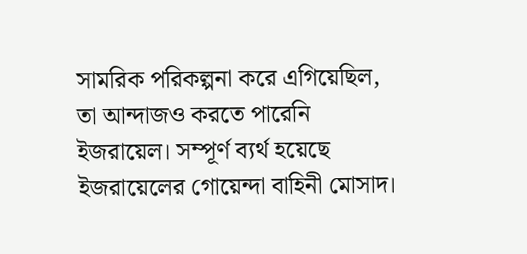সামরিক পরিকল্পনা করে এগিয়েছিল, তা আন্দাজও করতে পারেনি ইজরায়েল। সম্পূর্ণ ব্যর্থ হয়েছে ইজরায়েলের গোয়েন্দা বাহিনী মোসাদ।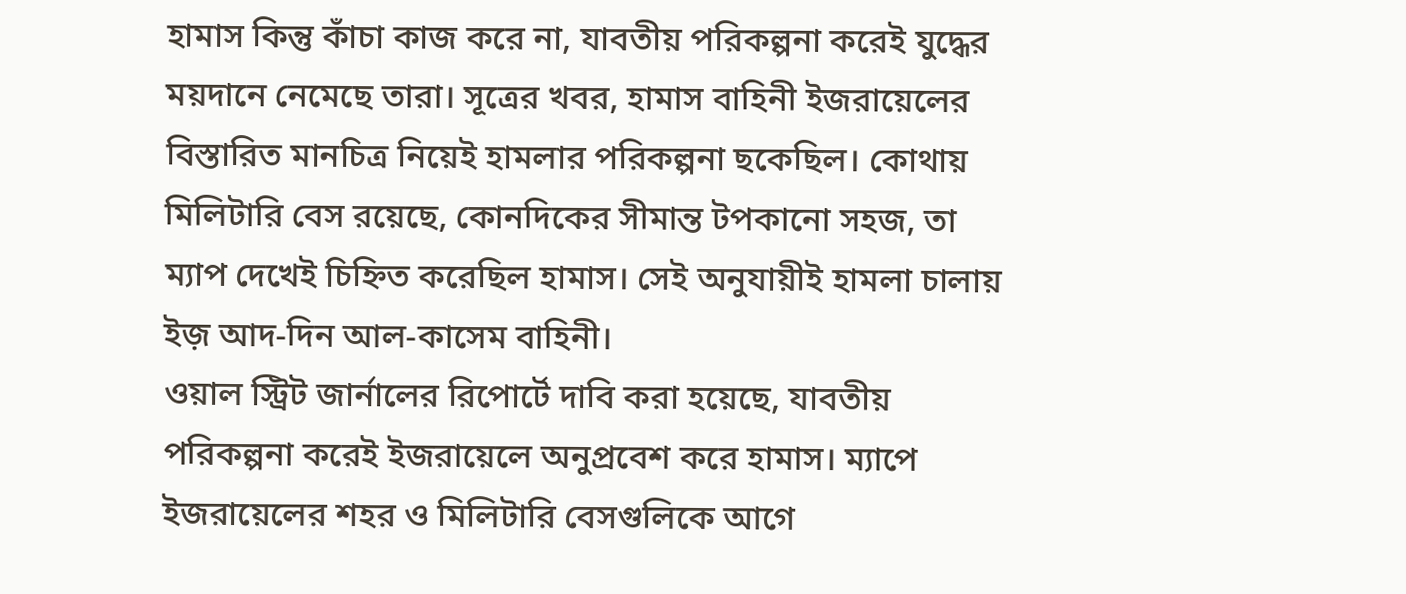হামাস কিন্তু কাঁচা কাজ করে না, যাবতীয় পরিকল্পনা করেই যুদ্ধের ময়দানে নেমেছে তারা। সূত্রের খবর, হামাস বাহিনী ইজরায়েলের বিস্তারিত মানচিত্র নিয়েই হামলার পরিকল্পনা ছকেছিল। কোথায় মিলিটারি বেস রয়েছে, কোনদিকের সীমান্ত টপকানো সহজ, তা ম্যাপ দেখেই চিহ্নিত করেছিল হামাস। সেই অনুযায়ীই হামলা চালায় ইজ় আদ-দিন আল-কাসেম বাহিনী।
ওয়াল স্ট্রিট জার্নালের রিপোর্টে দাবি করা হয়েছে, যাবতীয় পরিকল্পনা করেই ইজরায়েলে অনুপ্রবেশ করে হামাস। ম্যাপে ইজরায়েলের শহর ও মিলিটারি বেসগুলিকে আগে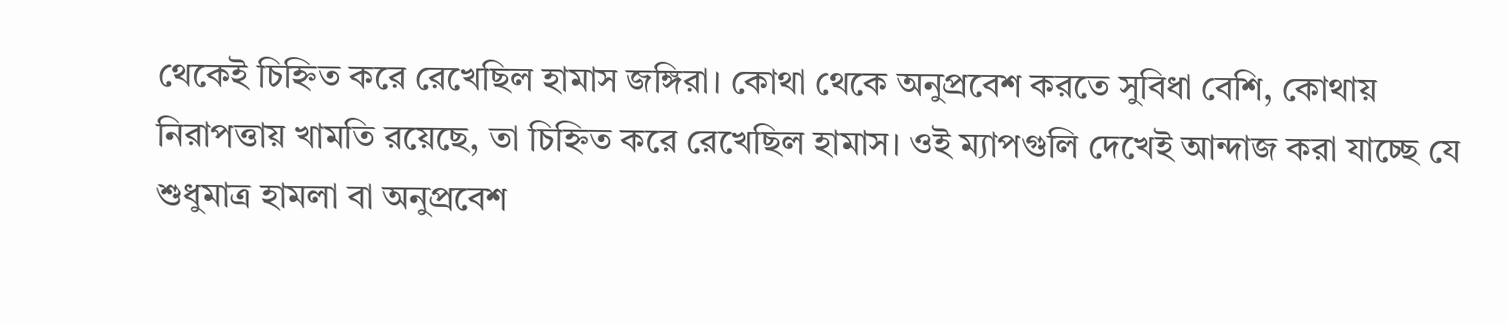থেকেই চিহ্নিত করে রেখেছিল হামাস জঙ্গিরা। কোথা থেকে অনুপ্রবেশ করতে সুবিধা বেশি, কোথায় নিরাপত্তায় খামতি রয়েছে, তা চিহ্নিত করে রেখেছিল হামাস। ওই ম্যাপগুলি দেখেই আন্দাজ করা যাচ্ছে যে শুধুমাত্র হামলা বা অনুপ্রবেশ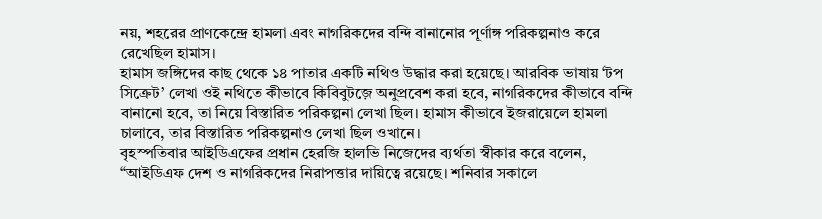নয়, শহরের প্রাণকেন্দ্রে হামলা এবং নাগরিকদের বন্দি বানানোর পূর্ণাঙ্গ পরিকল্পনাও করে রেখেছিল হামাস।
হামাস জঙ্গিদের কাছ থেকে ১৪ পাতার একটি নথিও উদ্ধার করা হয়েছে। আরবিক ভাষায় ‘টপ সিক্রেট’ লেখা ওই নথিতে কীভাবে কিবিবুটজ়ে অনুপ্রবেশ করা হবে, নাগরিকদের কীভাবে বন্দি বানানো হবে, তা নিয়ে বিস্তারিত পরিকল্পনা লেখা ছিল। হামাস কীভাবে ইজরায়েলে হামলা চালাবে, তার বিস্তারিত পরিকল্পনাও লেখা ছিল ওখানে।
বৃহস্পতিবার আইডিএফের প্রধান হেরজি হালভি নিজেদের ব্যর্থতা স্বীকার করে বলেন, “আইডিএফ দেশ ও নাগরিকদের নিরাপত্তার দায়িত্বে রয়েছে। শনিবার সকালে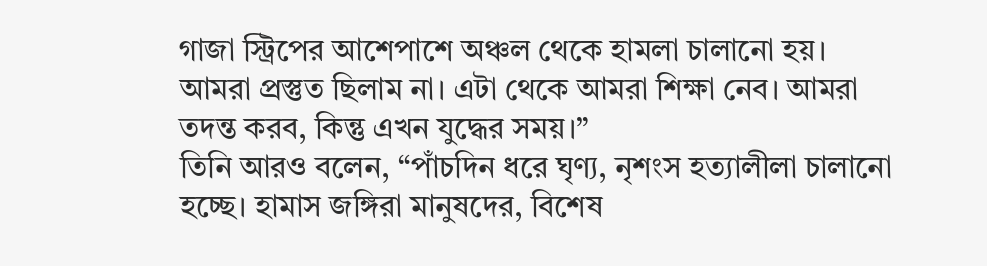গাজা স্ট্রিপের আশেপাশে অঞ্চল থেকে হামলা চালানো হয়। আমরা প্রস্তুত ছিলাম না। এটা থেকে আমরা শিক্ষা নেব। আমরা তদন্ত করব, কিন্তু এখন যুদ্ধের সময়।”
তিনি আরও বলেন, “পাঁচদিন ধরে ঘৃণ্য, নৃশংস হত্যালীলা চালানো হচ্ছে। হামাস জঙ্গিরা মানুষদের, বিশেষ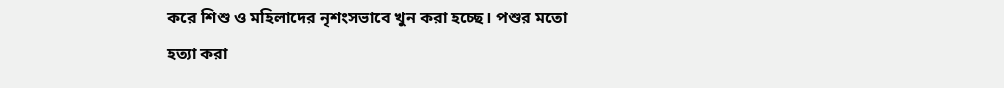করে শিশু ও মহিলাদের নৃশংসভাবে খুন করা হচ্ছে। পশুর মতো হত্যা করা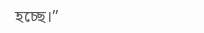হচ্ছে।”